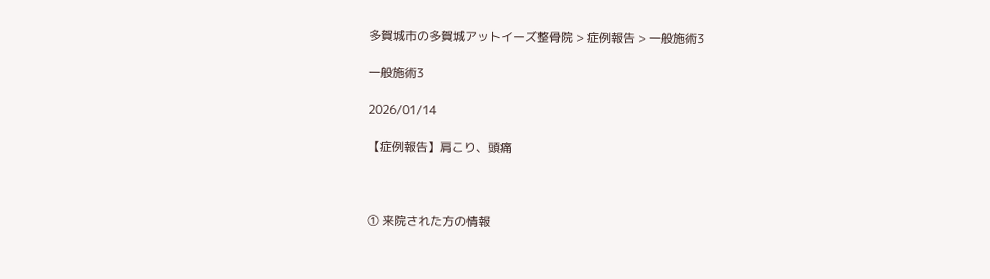多賀城市の多賀城アットイーズ整骨院 > 症例報告 > 一般施術3

一般施術3

2026/01/14

【症例報告】肩こり、頭痛



① 来院された方の情報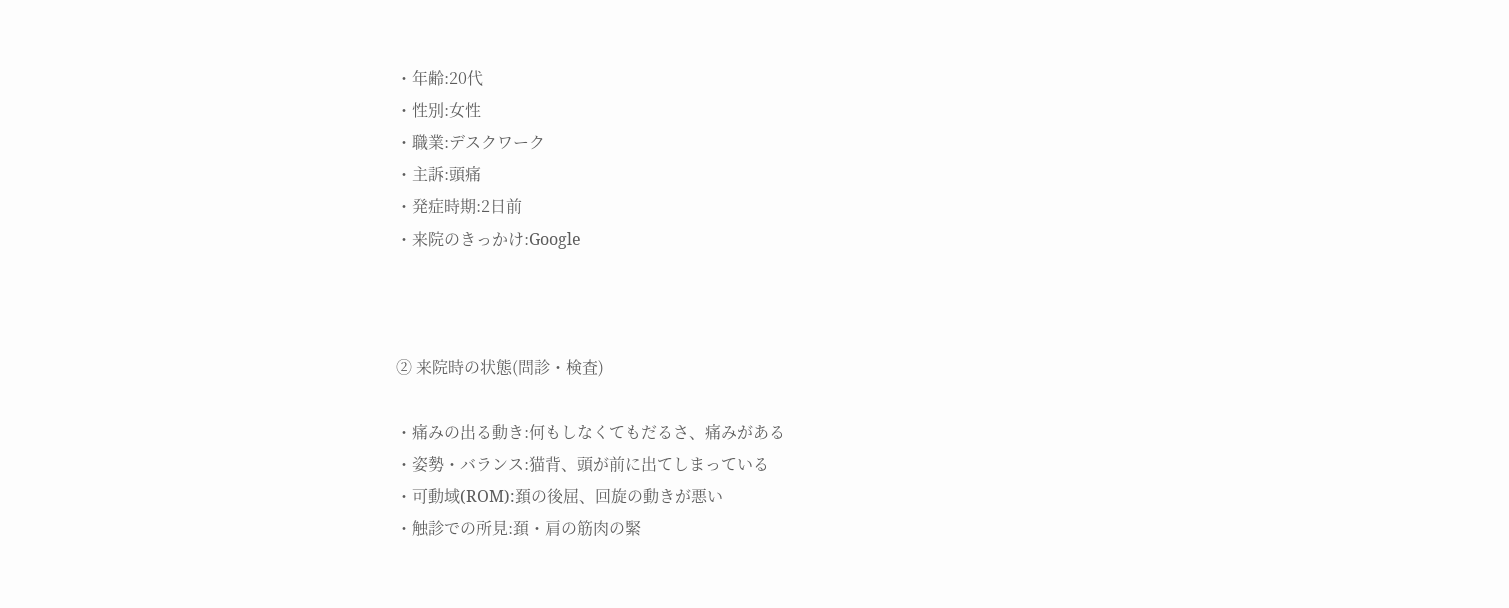・年齢:20代
・性別:女性
・職業:デスクワーク
・主訴:頭痛
・発症時期:2日前
・来院のきっかけ:Google



② 来院時の状態(問診・検査)

・痛みの出る動き:何もしなくてもだるさ、痛みがある
・姿勢・バランス:猫背、頭が前に出てしまっている
・可動域(ROM):頚の後屈、回旋の動きが悪い
・触診での所見:頚・肩の筋肉の緊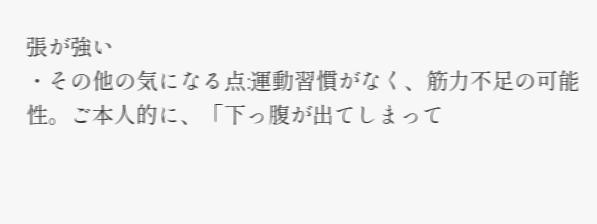張が強い
・その他の気になる点:運動習慣がなく、筋力不足の可能性。ご本人的に、「下っ腹が出てしまって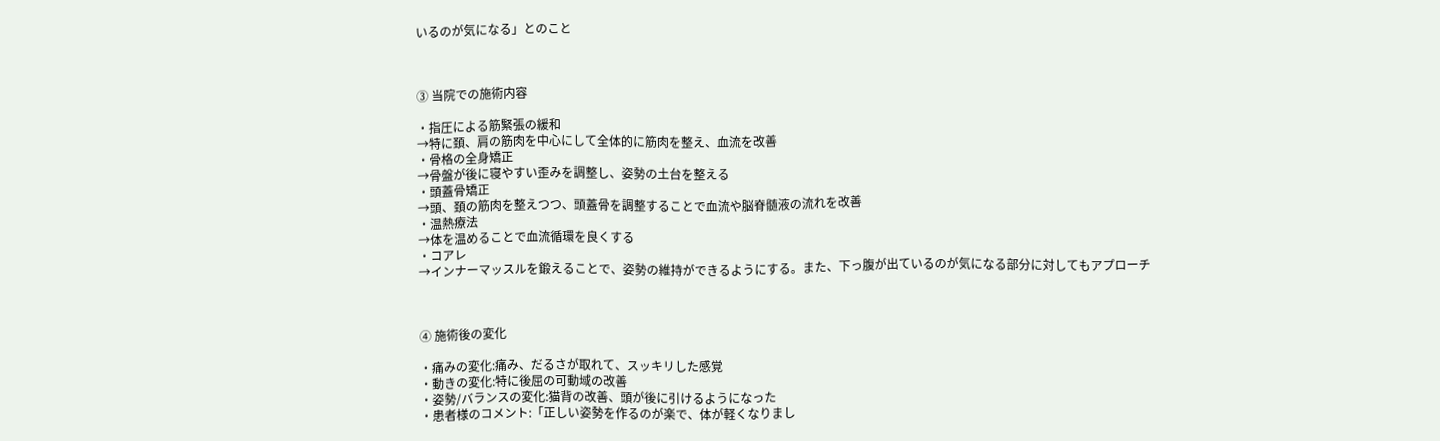いるのが気になる」とのこと



③ 当院での施術内容

・指圧による筋緊張の緩和
→特に頚、肩の筋肉を中心にして全体的に筋肉を整え、血流を改善
・骨格の全身矯正
→骨盤が後に寝やすい歪みを調整し、姿勢の土台を整える
・頭蓋骨矯正
→頭、頚の筋肉を整えつつ、頭蓋骨を調整することで血流や脳脊髄液の流れを改善
・温熱療法
→体を温めることで血流循環を良くする
・コアレ
→インナーマッスルを鍛えることで、姿勢の維持ができるようにする。また、下っ腹が出ているのが気になる部分に対してもアプローチ



④ 施術後の変化

・痛みの変化:痛み、だるさが取れて、スッキリした感覚
・動きの変化:特に後屈の可動域の改善
・姿勢/バランスの変化:猫背の改善、頭が後に引けるようになった
・患者様のコメント:「正しい姿勢を作るのが楽で、体が軽くなりまし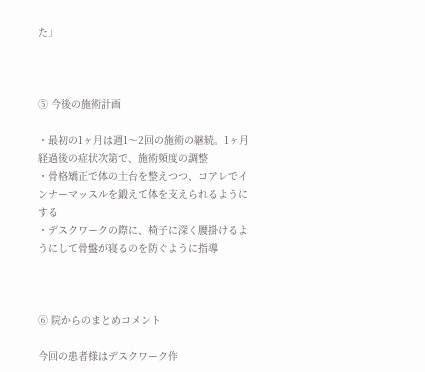た」



⑤ 今後の施術計画

・最初の1ヶ月は週1〜2回の施術の継続。1ヶ月経過後の症状次第で、施術頻度の調整
・骨格矯正で体の土台を整えつつ、コアレでインナーマッスルを鍛えて体を支えられるようにする
・デスクワークの際に、椅子に深く腰掛けるようにして骨盤が寝るのを防ぐように指導



⑥ 院からのまとめコメント

今回の患者様はデスクワーク作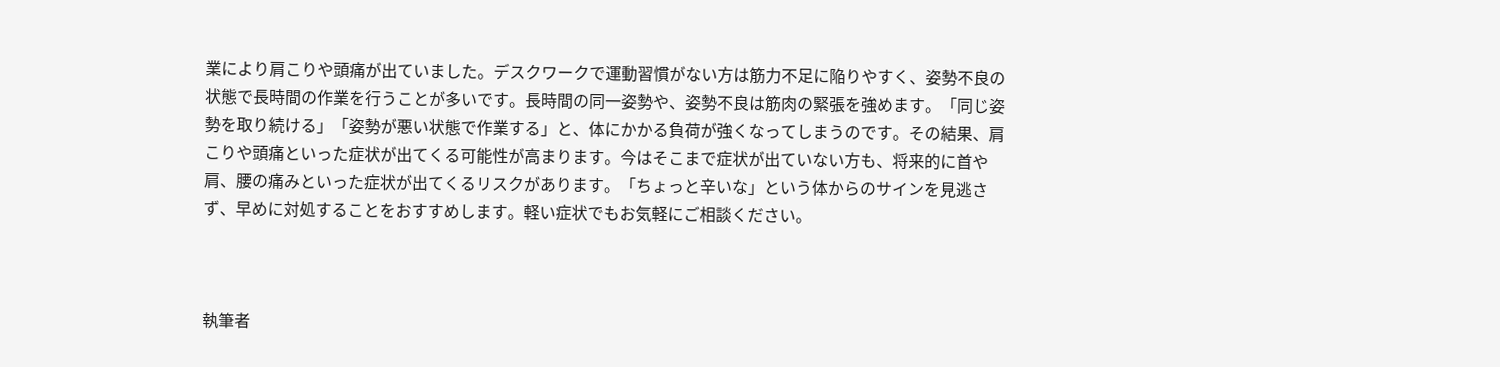業により肩こりや頭痛が出ていました。デスクワークで運動習慣がない方は筋力不足に陥りやすく、姿勢不良の状態で長時間の作業を行うことが多いです。長時間の同一姿勢や、姿勢不良は筋肉の緊張を強めます。「同じ姿勢を取り続ける」「姿勢が悪い状態で作業する」と、体にかかる負荷が強くなってしまうのです。その結果、肩こりや頭痛といった症状が出てくる可能性が高まります。今はそこまで症状が出ていない方も、将来的に首や肩、腰の痛みといった症状が出てくるリスクがあります。「ちょっと辛いな」という体からのサインを見逃さず、早めに対処することをおすすめします。軽い症状でもお気軽にご相談ください。



執筆者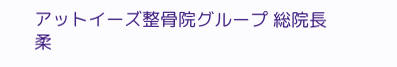アットイーズ整骨院グループ 総院長
柔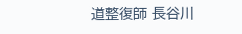道整復師 長谷川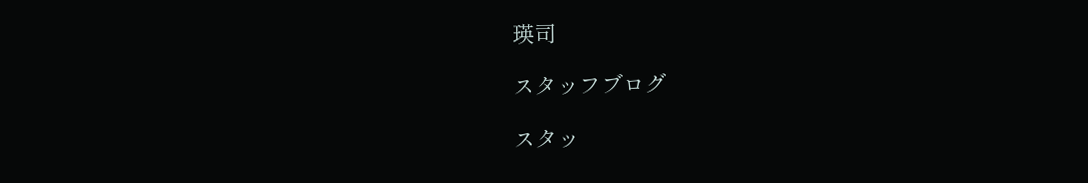瑛司

スタッフブログ

スタッ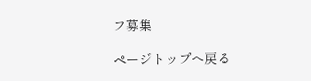フ募集

ページトップへ戻る